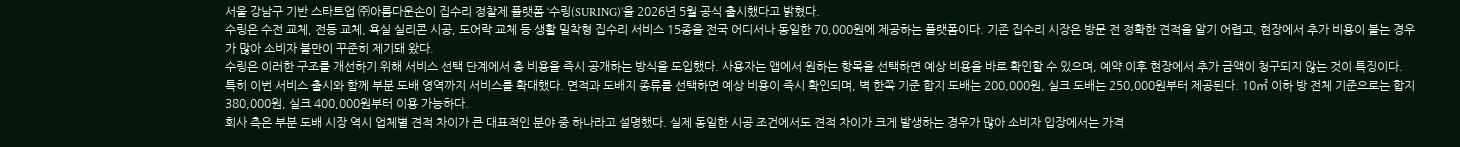서울 강남구 기반 스타트업 ㈜아름다운손이 집수리 정찰제 플랫폼 ‘수링(SURING)’을 2026년 5월 공식 출시했다고 밝혔다.
수링은 수전 교체, 전등 교체, 욕실 실리콘 시공, 도어락 교체 등 생활 밀착형 집수리 서비스 15종을 전국 어디서나 동일한 70,000원에 제공하는 플랫폼이다. 기존 집수리 시장은 방문 전 정확한 견적을 알기 어렵고, 현장에서 추가 비용이 붙는 경우가 많아 소비자 불만이 꾸준히 제기돼 왔다.
수링은 이러한 구조를 개선하기 위해 서비스 선택 단계에서 총 비용을 즉시 공개하는 방식을 도입했다. 사용자는 앱에서 원하는 항목을 선택하면 예상 비용을 바로 확인할 수 있으며, 예약 이후 현장에서 추가 금액이 청구되지 않는 것이 특징이다.
특히 이번 서비스 출시와 함께 부분 도배 영역까지 서비스를 확대했다. 면적과 도배지 종류를 선택하면 예상 비용이 즉시 확인되며, 벽 한쪽 기준 합지 도배는 200,000원, 실크 도배는 250,000원부터 제공된다. 10㎡ 이하 방 전체 기준으로는 합지 380,000원, 실크 400,000원부터 이용 가능하다.
회사 측은 부분 도배 시장 역시 업체별 견적 차이가 큰 대표적인 분야 중 하나라고 설명했다. 실제 동일한 시공 조건에서도 견적 차이가 크게 발생하는 경우가 많아 소비자 입장에서는 가격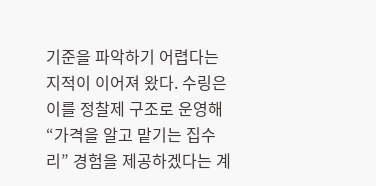기준을 파악하기 어렵다는 지적이 이어져 왔다. 수링은 이를 정찰제 구조로 운영해 “가격을 알고 맡기는 집수리” 경험을 제공하겠다는 계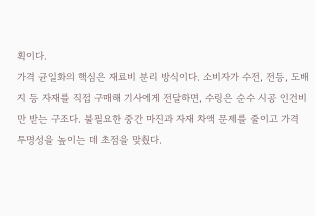획이다.
가격 균일화의 핵심은 재료비 분리 방식이다. 소비자가 수전, 전등, 도배지 등 자재를 직접 구매해 기사에게 전달하면, 수링은 순수 시공 인건비만 받는 구조다. 불필요한 중간 마진과 자재 차액 문제를 줄이고 가격 투명성을 높이는 데 초점을 맞췄다.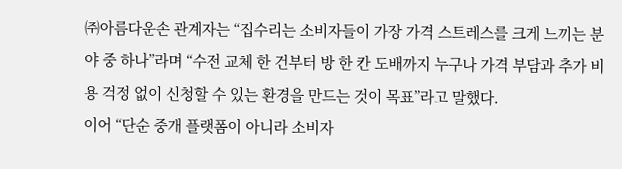㈜아름다운손 관계자는 “집수리는 소비자들이 가장 가격 스트레스를 크게 느끼는 분야 중 하나”라며 “수전 교체 한 건부터 방 한 칸 도배까지 누구나 가격 부담과 추가 비용 걱정 없이 신청할 수 있는 환경을 만드는 것이 목표”라고 말했다.
이어 “단순 중개 플랫폼이 아니라 소비자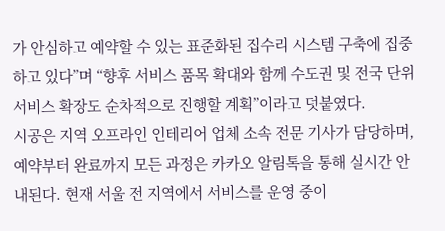가 안심하고 예약할 수 있는 표준화된 집수리 시스템 구축에 집중하고 있다”며 “향후 서비스 품목 확대와 함께 수도권 및 전국 단위 서비스 확장도 순차적으로 진행할 계획”이라고 덧붙였다.
시공은 지역 오프라인 인테리어 업체 소속 전문 기사가 담당하며, 예약부터 완료까지 모든 과정은 카카오 알림톡을 통해 실시간 안내된다. 현재 서울 전 지역에서 서비스를 운영 중이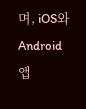며, iOS와 Android 앱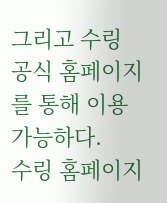그리고 수링 공식 홈페이지를 통해 이용 가능하다.
수링 홈페이지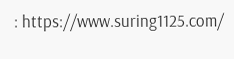: https://www.suring1125.com/